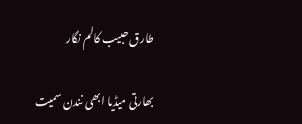طارق حبیب کالم نگار

بھارتی میڈیا ابھی نندن سمیت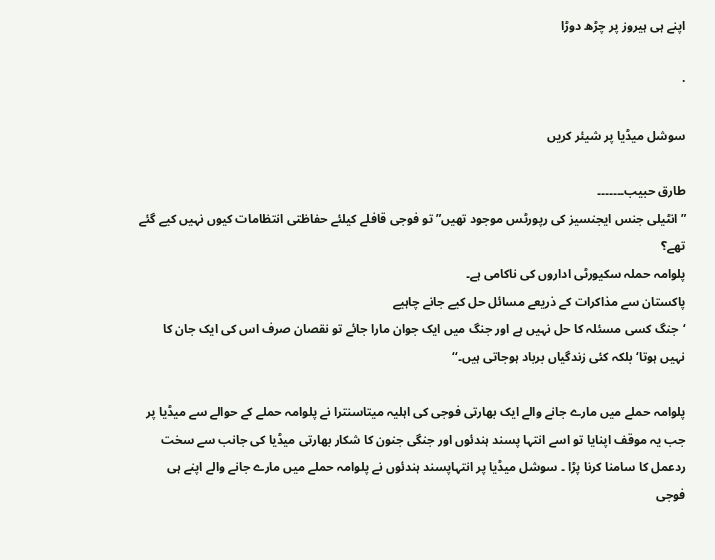اپنے ہی ہیروز پر چڑھ دوڑا

·

سوشل میڈیا پر شیئر کریں

طارق حبیب۔۔۔۔۔۔۔
”انٹیلی جنس ایجنسیز کی رپورٹس موجود تھیں” تو فوجی قافلے کیلئے حفاظتی انتظامات کیوں نہیں کیے گئے تھے؟
پلوامہ حملہ سکیورٹی اداروں کی ناکامی ہے۔
پاکستان سے مذاکرات کے ذریعے مسائل حل کیے جانے چاہیے
‘جنگ کسی مسئلہ کا حل نہیں ہے اور جنگ میں ایک جوان مارا جائے تو نقصان صرف اس کی ایک جان کا نہیں ہوتا‘ بلکہ کئی زندگیاں برباد ہوجاتی ہیں۔‘‘

پلوامہ حملے میں مارے جانے والے ایک بھارتی فوجی کی اہلیہ میتاسنترا نے پلوامہ حملے کے حوالے سے میڈیا پر جب یہ موقف اپنایا تو اسے انتہا پسند ہندئوں اور جنگی جنون کا شکار بھارتی میڈیا کی جانب سے سخت ردعمل کا سامنا کرنا پڑا ۔ سوشل میڈیا پر انتہاپسند ہندئوں نے پلوامہ حملے میں مارے جانے والے اپنے ہی فوجی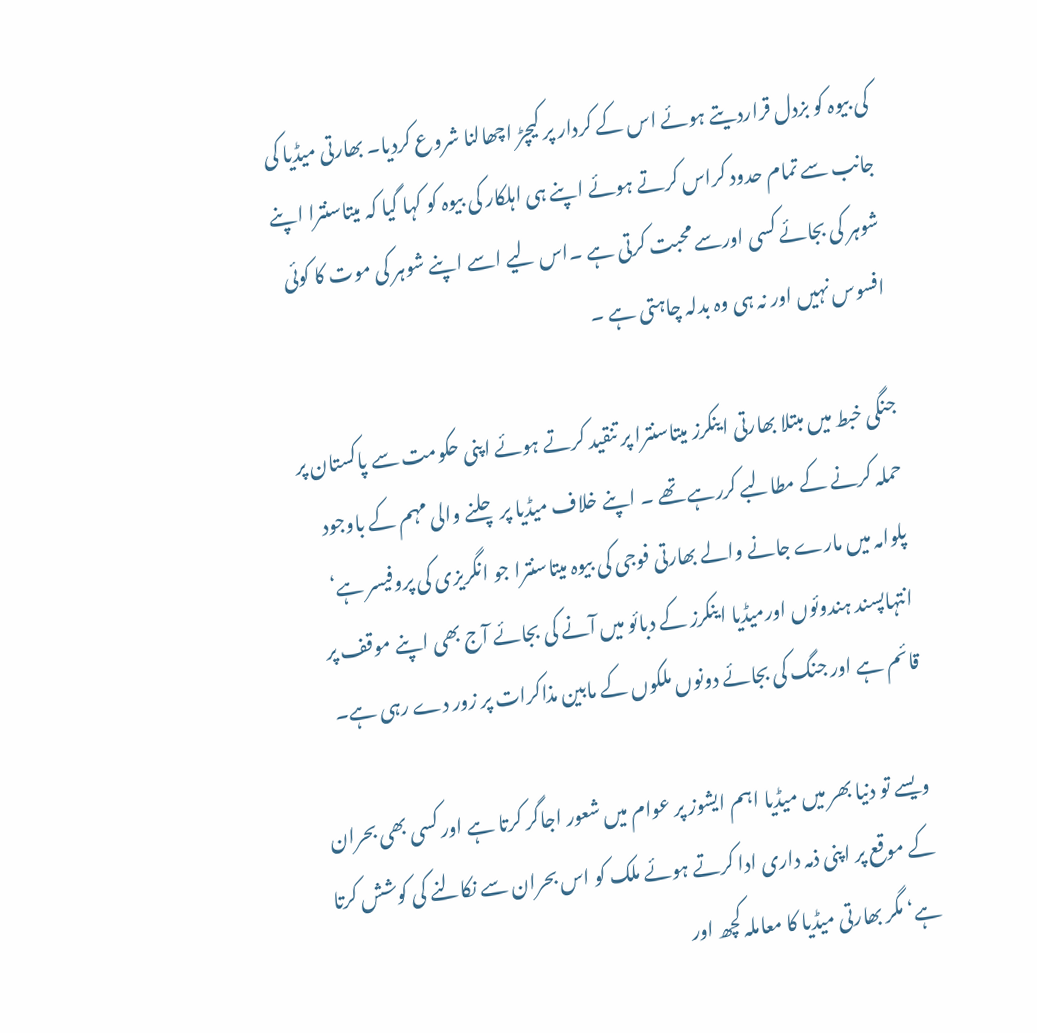کی بیوہ کو بزدل قراردیتے ہوئے اس کے کردار پر کیچڑ اچھالنا شروع کردیا۔ بھارتی میڈیا کی جانب سے تمام حدود کراس کرتے ہوئے اپنے ہی اہلکار کی بیوہ کو کہا گیا کہ میتاسنترا اپنے شوہر کی بجائے کسی اورسے محبت کرتی ہے ۔اس لیے اسے اپنے شوہر کی موت کا کوئی افسوس نہیں اور نہ ہی وہ بدلہ چاہتی ہے ۔

جنگی خبط میں مبتلا بھارتی اینکرز میتاسنترا پر تنقید کرتے ہوئے اپنی حکومت سے پاکستان پر حملہ کرنے کے مطالبے کررہے تھے ۔ اپنے خلاف میڈیا پر چلنے والی مہم کے باوجود پلوامہ میں مارے جانے والے بھارتی فوجی کی بیوہ میتاسنترا جو انگریزی کی پروفیسر ہے‘ انتہاپسند ہندوئوں اورمیڈیا اینکرز کے دبائو میں آنے کی بجائے آج بھی اپنے موقف پر قائم ہے اور جنگ کی بجائے دونوں ملکوں کے مابین مذاکرات پر زور دے رہی ہے۔

ویسے تو دنیا بھر میں میڈیا اہم ایشوز پر عوام میں شعور اجاگر کرتا ہے اور کسی بھی بحران کے موقع پر اپنی ذمہ داری ادا کرتے ہوئے ملک کو اس بحران سے نکالنے کی کوشش کرتا ہے‘ مگر بھارتی میڈیا کا معاملہ کچھ اور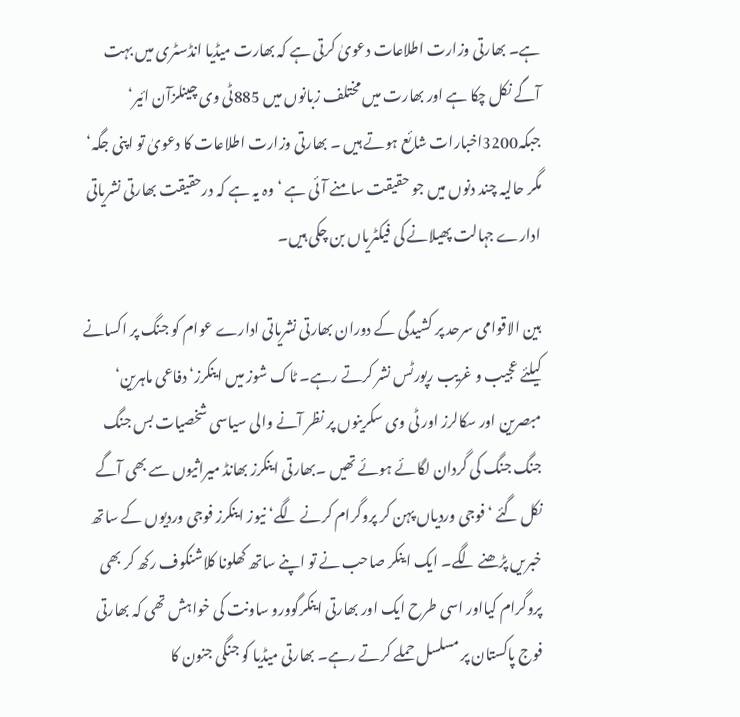ہے۔ بھارتی وزارت اطلاعات دعویٰ کرتی ہے کہ بھارت میڈیا انڈسٹری میں بہت آگے نکل چکا ہے اور بھارت میں مختلف زبانوں میں 885ٹی وی چینلزآن ائیر‘ جبکہ3200اخبارات شائع ہوتے ہیں ۔ بھارتی وزارت اطلاعات کا دعویٰ تو اپنی جگہ‘ مگر حالیہ چند دنوں میں جو حقیقت سامنے آئی ہے ‘وہ یہ ہے کہ درحقیقت بھارتی نشریاتی ادارے جہالت پھیلانے کی فیکٹریاں بن چکی ہیں۔

بین الاقوامی سرحد پر کشیدگی کے دوران بھارتی نشریاتی ادارے عوام کو جنگ پر اکسانے کیلئے عجیب و غریب رپورٹس نشر کرتے رہے۔ ٹاک شوز میں اینکرز‘ دفاعی ماہرین‘ مبصرین اور سکالرز اور ٹی وی سکرینوں پر نظر آنے والی سیاسی شخصیات بس جنگ جنگ جنگ کی گردان لگائے ہوئے تھیں ۔بھارتی اینکرز بھانڈ میراثیوں سے بھی آگے نکل گئے ‘ فوجی وردیاں پہن کر پروگرام کرنے لگے‘ نیوز اینکرز فوجی وردیوں کے ساتھ خبریں پڑھنے لگے۔ ایک اینکر صاحب نے تو اپنے ساتھ کھلونا کلاشنکوف رکھ کر بھی پروگرام کیااور اسی طرح ایک اور بھارتی اینکرگوورو ساونت کی خواہش تھی کہ بھارتی فوج پاکستان پر مسلسل حملے کرتے رہے۔ بھارتی میڈیا کو جنگی جنون کا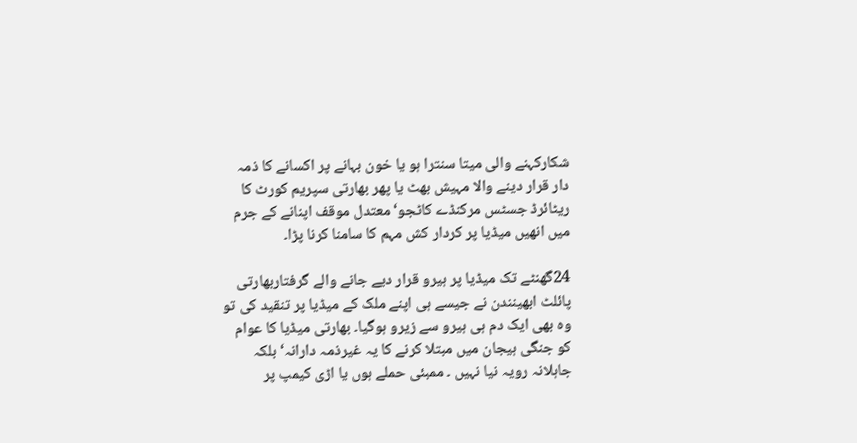شکارکہنے والی میتا سنترا ہو یا خون بہانے پر اکسانے کا ذمہ دار قرار دینے والا مہیش بھٹ یا پھر بھارتی سپریم کورٹ کا ریٹائرڈ جسٹس مرکنڈے کاٹجو‘ معتدل موقف اپنانے کے جرم میں انھیں میڈیا پر کردار کش مہم کا سامنا کرنا پڑا۔

24گھنٹے تک میڈیا پر ہیرو قرار دیے جانے والے گرفتاربھارتی پائلٹ ابھینندن نے جیسے ہی اپنے ملک کے میڈیا پر تنقید کی تو وہ بھی ایک دم ہی ہیرو سے زیرو ہوگیا۔ بھارتی میڈیا کا عوام کو جنگی ہیجان میں مبتلا کرنے کا یہ غیرذمہ دارانہ‘ بلکہ جاہلانہ رویہ نیا نہیں ۔ ممبئی حملے ہوں یا اڑی کیمپ پر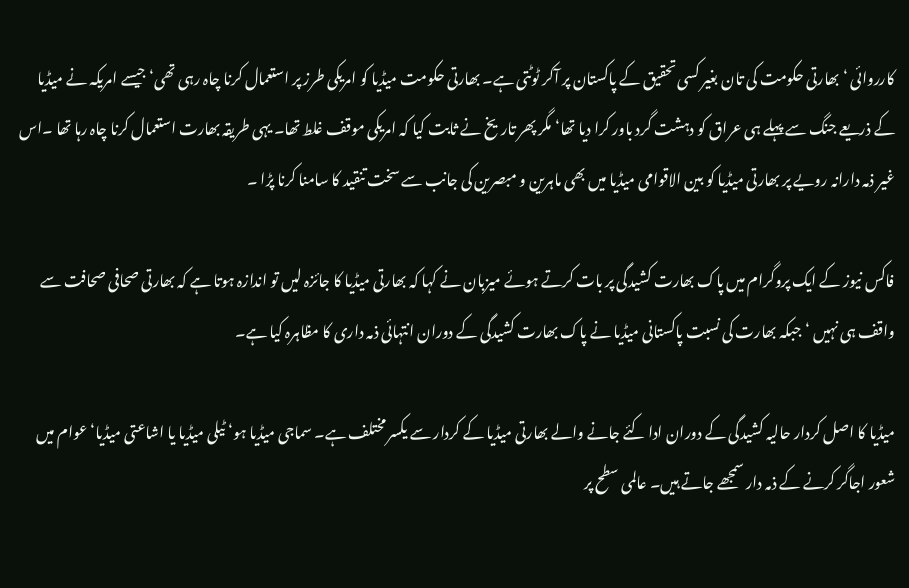کارروائی ‘ بھارتی حکومت کی تان بغیر کسی تحقیق کے پاکستان پر آکر ٹوٹتی ہے۔ بھارتی حکومت میڈیا کو امریکی طرز پر استعمال کرنا چاہ رہی تھی‘ جیسے امریکہ نے میڈیا کے ذریعے جنگ سے پہلے ہی عراق کو دہشت گرد باور کرا دیا تھا‘ مگر پھر تاریخ نے ثابت کیا کہ امریکی موقف غلط تھا۔ یہی طریقہ بھارت استعمال کرنا چاہ رہا تھا ۔اس غیر ذمہ دارانہ رویے پر بھارتی میڈیا کو بین الاقوامی میڈیا میں بھی ماہرین و مبصرین کی جانب سے سخت تنقید کا سامنا کرنا پڑا ۔

فاکس نیوز کے ایک پروگرام میں پاک بھارت کشیدگی پر بات کرتے ہوئے میزبان نے کہا کہ بھارتی میڈیا کا جائزہ لیں تو اندازہ ہوتا ہے کہ بھارتی صحافی صحافت سے واقف ہی نہیں ‘جبکہ بھارت کی نسبت پاکستانی میڈیا نے پاک بھارت کشیدگی کے دوران انتہائی ذمہ داری کا مظاہرہ کیا ہے۔

میڈیا کا اصل کردار حالیہ کشیدگی کے دوران ادا کئے جانے والے بھارتی میڈیا کے کردار سے یکسر مختلف ہے۔ سماجی میڈیا ہو‘ ٹیلی میڈیا یا اشاعتی میڈیا‘ عوام میں شعور اجاگر کرنے کے ذمہ دار سمجھے جاتے ہیں۔ عالمی سطح پر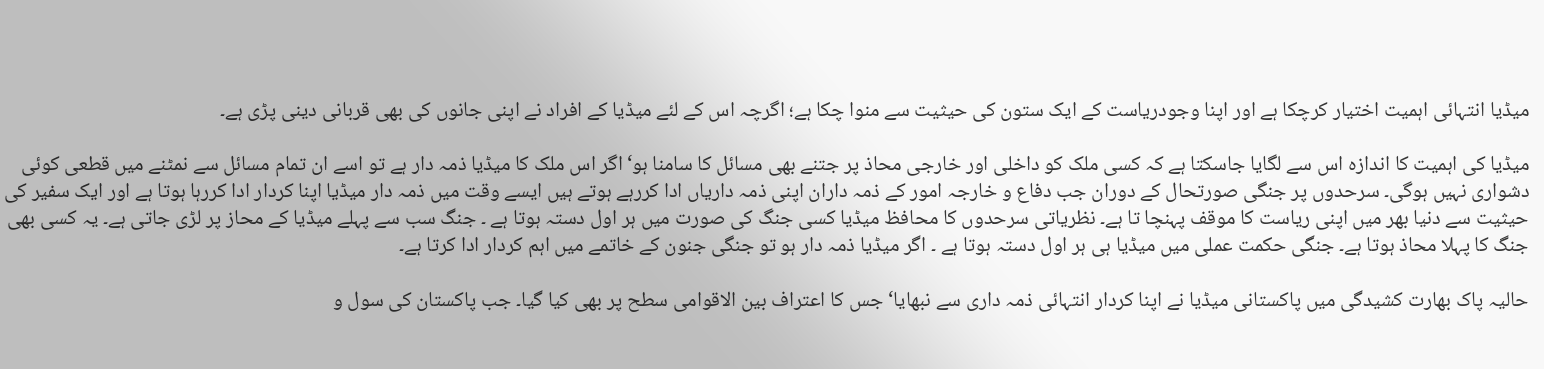میڈیا انتہائی اہمیت اختیار کرچکا ہے اور اپنا وجودریاست کے ایک ستون کی حیثیت سے منوا چکا ہے؛ اگرچہ اس کے لئے میڈیا کے افراد نے اپنی جانوں کی بھی قربانی دینی پڑی ہے۔

میڈیا کی اہمیت کا اندازہ اس سے لگایا جاسکتا ہے کہ کسی ملک کو داخلی اور خارجی محاذ پر جتنے بھی مسائل کا سامنا ہو‘ اگر اس ملک کا میڈیا ذمہ دار ہے تو اسے ان تمام مسائل سے نمٹنے میں قطعی کوئی دشواری نہیں ہوگی۔ سرحدوں پر جنگی صورتحال کے دوران جب دفاع و خارجہ امور کے ذمہ داران اپنی ذمہ داریاں ادا کررہے ہوتے ہیں ایسے وقت میں ذمہ دار میڈیا اپنا کردار ادا کررہا ہوتا ہے اور ایک سفیر کی حیثیت سے دنیا بھر میں اپنی ریاست کا موقف پہنچا تا ہے۔ نظریاتی سرحدوں کا محافظ میڈیا کسی جنگ کی صورت میں ہر اول دستہ ہوتا ہے ۔ جنگ سب سے پہلے میڈیا کے محاز پر لڑی جاتی ہے۔ یہ کسی بھی جنگ کا پہلا محاذ ہوتا ہے۔ جنگی حکمت عملی میں میڈیا ہی ہر اول دستہ ہوتا ہے ۔ اگر میڈیا ذمہ دار ہو تو جنگی جنون کے خاتمے میں اہم کردار ادا کرتا ہے۔

حالیہ پاک بھارت کشیدگی میں پاکستانی میڈیا نے اپنا کردار انتہائی ذمہ داری سے نبھایا‘ جس کا اعتراف بین الاقوامی سطح پر بھی کیا گیا۔ جب پاکستان کی سول و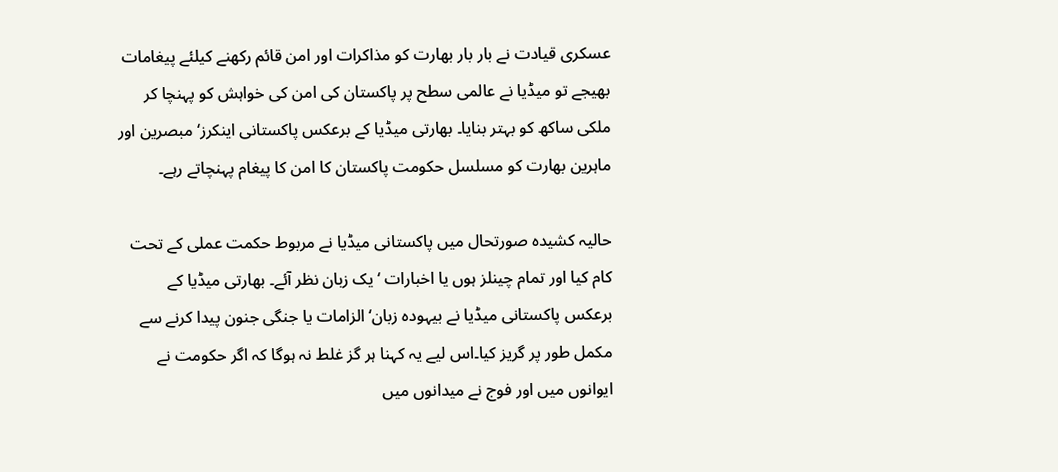عسکری قیادت نے بار بار بھارت کو مذاکرات اور امن قائم رکھنے کیلئے پیغامات بھیجے تو میڈیا نے عالمی سطح پر پاکستان کی امن کی خواہش کو پہنچا کر ملکی ساکھ کو بہتر بنایا۔ بھارتی میڈیا کے برعکس پاکستانی اینکرز‘ مبصرین اور ماہرین بھارت کو مسلسل حکومت پاکستان کا امن کا پیغام پہنچاتے رہے۔

حالیہ کشیدہ صورتحال میں پاکستانی میڈیا نے مربوط حکمت عملی کے تحت کام کیا اور تمام چینلز ہوں یا اخبارات ‘ یک زبان نظر آئے۔ بھارتی میڈیا کے برعکس پاکستانی میڈیا نے بیہودہ زبان‘الزامات یا جنگی جنون پیدا کرنے سے مکمل طور پر گریز کیا۔اس لیے یہ کہنا ہر گز غلط نہ ہوگا کہ اگر حکومت نے ایوانوں میں اور فوج نے میدانوں میں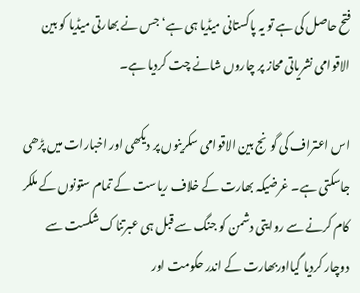فتح حاصل کی ہے تو یہ پاکستانی میڈیا ہی ہے‘جس نے بھارتی میڈیا کو بین الاقوامی نشریاتی محاز پر چاروں شانے چت کردیا ہے۔

اس اعتراف کی گونج بین الاقوامی سکرینوں پر دیکھی اور اخبارات میں پڑھی جاسکتی ہے۔ غرضیکہ بھارت کے خلاف ریاست کے تمام ستونوں کے ملکر کام کرنے سے روایتی دشمن کو جنگ سے قبل ہی عبرتناک شکست سے دوچار کردیا گیااوربھارت کے اندر حکومت اور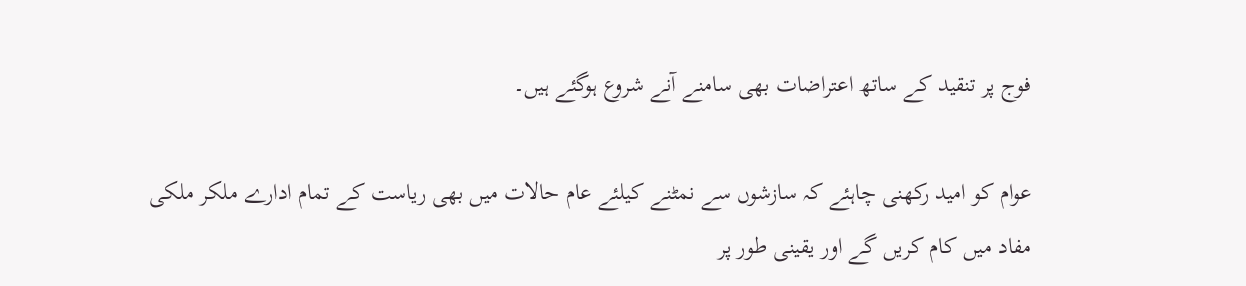فوج پر تنقید کے ساتھ اعتراضات بھی سامنے آنے شروع ہوگئے ہیں۔

عوام کو امید رکھنی چاہئے کہ سازشوں سے نمٹنے کیلئے عام حالات میں بھی ریاست کے تمام ادارے ملکر ملکی مفاد میں کام کریں گے اور یقینی طور پر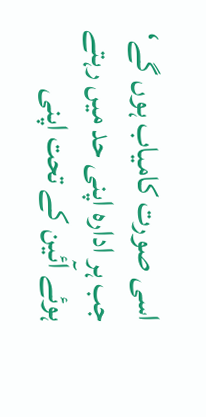اسی صورت کامیاب ہوں گے‘ جب ہر ادارہ اپنی حد میں رہتے ہوئے آئین کے تحت اپنی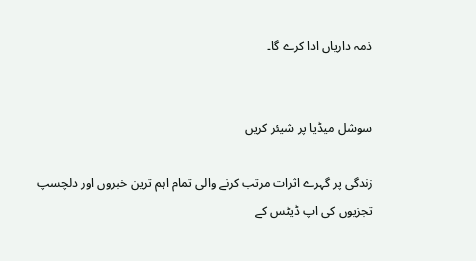ذمہ داریاں ادا کرے گا۔


سوشل میڈیا پر شیئر کریں

زندگی پر گہرے اثرات مرتب کرنے والی تمام اہم ترین خبروں اور دلچسپ تجزیوں کی اپ ڈیٹس کے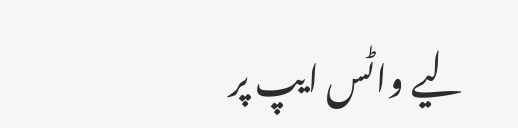لیے واٹس ایپ پر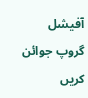آفیشل گروپ جوائن کریں